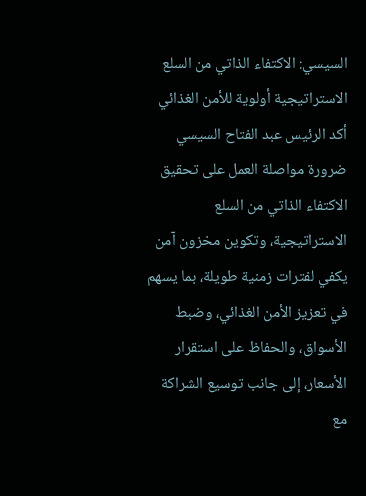السيسي: الاكتفاء الذاتي من السلع الاستراتيجية أولوية للأمن الغذائي
أكد الرئيس عبد الفتاح السيسي ضرورة مواصلة العمل على تحقيق الاكتفاء الذاتي من السلع الاستراتيجية، وتكوين مخزون آمن يكفي لفترات زمنية طويلة، بما يسهم في تعزيز الأمن الغذائي، وضبط الأسواق، والحفاظ على استقرار الأسعار، إلى جانب توسيع الشراكة مع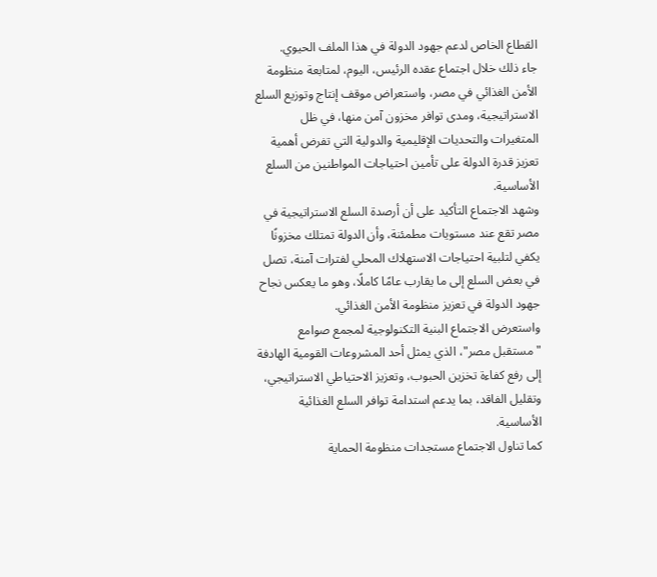القطاع الخاص لدعم جهود الدولة في هذا الملف الحيوي.
جاء ذلك خلال اجتماع عقده الرئيس، اليوم، لمتابعة منظومة الأمن الغذائي في مصر، واستعراض موقف إنتاج وتوزيع السلع الاستراتيجية، ومدى توافر مخزون آمن منها، في ظل المتغيرات والتحديات الإقليمية والدولية التي تفرض أهمية تعزيز قدرة الدولة على تأمين احتياجات المواطنين من السلع الأساسية.
وشهد الاجتماع التأكيد على أن أرصدة السلع الاستراتيجية في مصر تقع عند مستويات مطمئنة، وأن الدولة تمتلك مخزونًا يكفي لتلبية احتياجات الاستهلاك المحلي لفترات آمنة، تصل في بعض السلع إلى ما يقارب عامًا كاملًا، وهو ما يعكس نجاح جهود الدولة في تعزيز منظومة الأمن الغذائي.
واستعرض الاجتماع البنية التكنولوجية لمجمع صوامع "مستقبل مصر"، الذي يمثل أحد المشروعات القومية الهادفة إلى رفع كفاءة تخزين الحبوب، وتعزيز الاحتياطي الاستراتيجي، وتقليل الفاقد، بما يدعم استدامة توافر السلع الغذائية الأساسية.
كما تناول الاجتماع مستجدات منظومة الحماية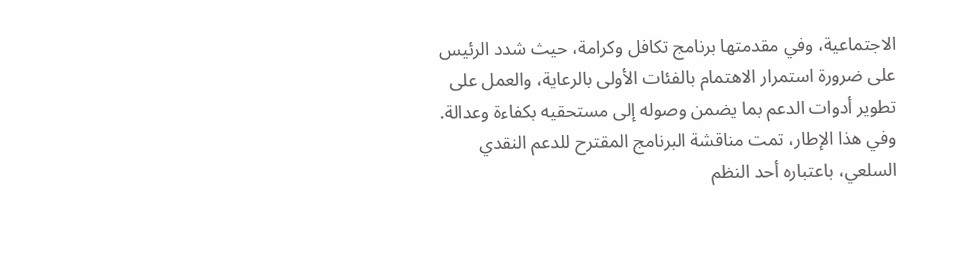الاجتماعية، وفي مقدمتها برنامج تكافل وكرامة، حيث شدد الرئيس على ضرورة استمرار الاهتمام بالفئات الأولى بالرعاية، والعمل على تطوير أدوات الدعم بما يضمن وصوله إلى مستحقيه بكفاءة وعدالة.
وفي هذا الإطار، تمت مناقشة البرنامج المقترح للدعم النقدي السلعي، باعتباره أحد النظم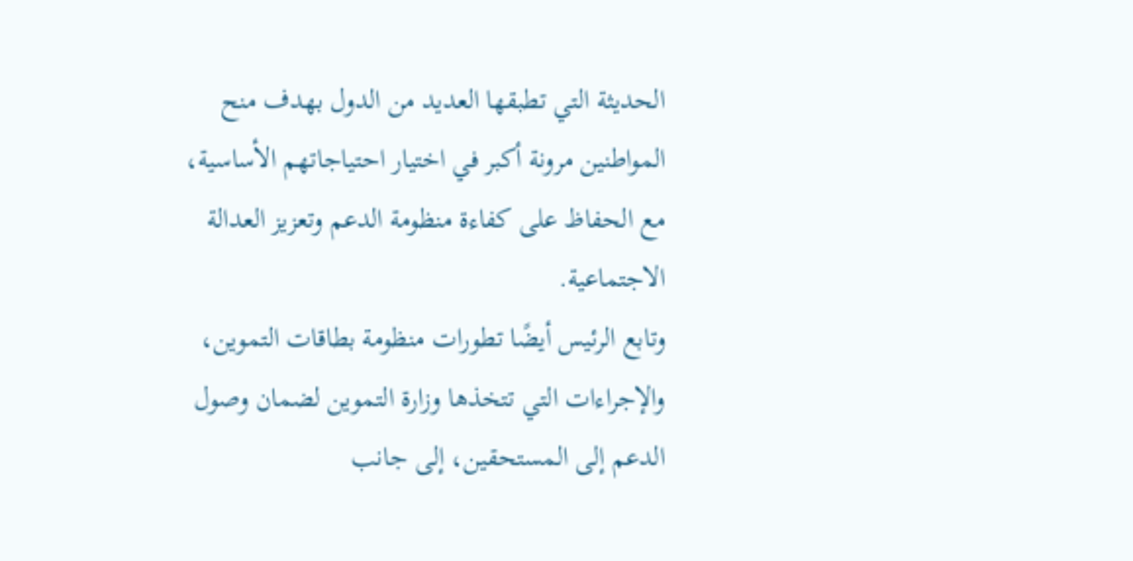الحديثة التي تطبقها العديد من الدول بهدف منح المواطنين مرونة أكبر في اختيار احتياجاتهم الأساسية، مع الحفاظ على كفاءة منظومة الدعم وتعزيز العدالة الاجتماعية.
وتابع الرئيس أيضًا تطورات منظومة بطاقات التموين، والإجراءات التي تتخذها وزارة التموين لضمان وصول الدعم إلى المستحقين، إلى جانب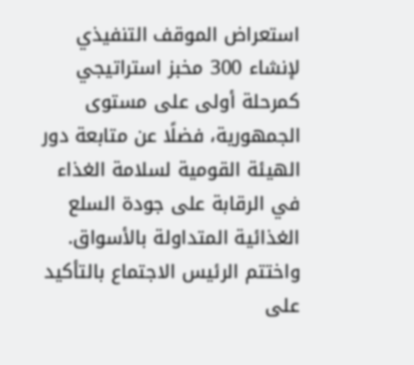استعراض الموقف التنفيذي لإنشاء 300 مخبز استراتيجي كمرحلة أولى على مستوى الجمهورية، فضلًا عن متابعة دور الهيئة القومية لسلامة الغذاء في الرقابة على جودة السلع الغذائية المتداولة بالأسواق.
واختتم الرئيس الاجتماع بالتأكيد على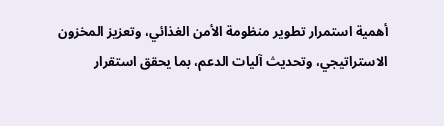أهمية استمرار تطوير منظومة الأمن الغذائي، وتعزيز المخزون الاستراتيجي، وتحديث آليات الدعم، بما يحقق استقرار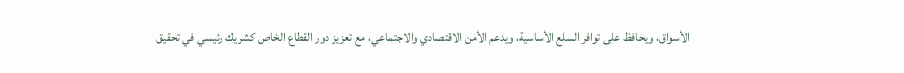الأسواق، ويحافظ على توافر السلع الأساسية، ويدعم الأمن الاقتصادي والاجتماعي، مع تعزيز دور القطاع الخاص كشريك رئيسي في تحقيق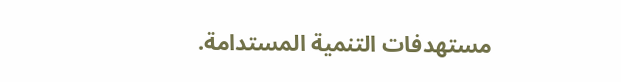مستهدفات التنمية المستدامة.